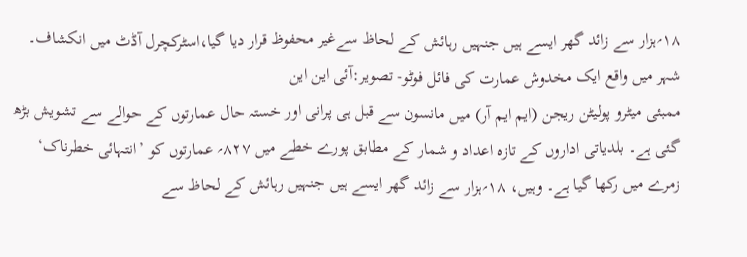۱۸؍ہزار سے زائد گھر ایسے ہیں جنہیں رہائش کے لحاظ سےغیر محفوظ قرار دیا گیا،اسٹرکچرل آڈٹ میں انکشاف۔
شہر میں واقع ایک مخدوش عمارت کی فائل فوٹو- تصویر:آئی این این
ممبئی میٹرو پولیٹن ریجن (ایم ایم آر) میں مانسون سے قبل ہی پرانی اور خستہ حال عمارتوں کے حوالے سے تشویش بڑھ گئی ہے۔ بلدیاتی اداروں کے تازہ اعداد و شمار کے مطابق پورے خطے میں ۸۲۷؍ عمارتوں کو ’انتہائی خطرناک‘ زمرے میں رکھا گیا ہے۔ وہیں، ۱۸؍ہزار سے زائد گھر ایسے ہیں جنہیں رہائش کے لحاظ سے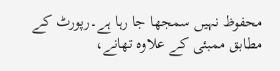محفوظ نہیں سمجھا جا رہا ہے۔رپورٹ کے مطابق ممبئی کے علاوہ تھانے،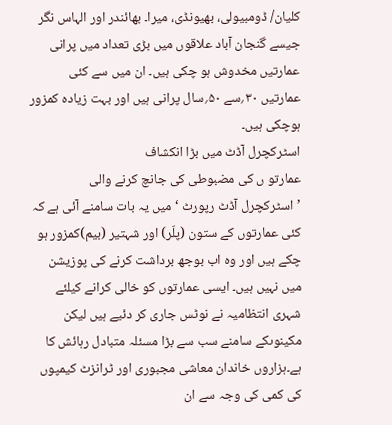کلیان/ ڈومبیولی، بھیونڈی، میرا۔ بھائندر اور الہاس نگر جیسے گنجان آباد علاقوں میں بڑی تعداد میں پرانی عمارتیں مخدوش ہو چکی ہیں۔ ان میں سے کئی عمارتیں ۳۰؍سے ۵۰؍سال پرانی ہیں اور بہت زیادہ کمزور ہوچکی ہیں۔
اسٹرکچرل آڈٹ میں بڑا انکشاف
عمارتو ں کی مضبوطی کی جانچ کرنے والی ’اسٹرکچرل آڈٹ رپورٹ ‘میں یہ بات سامنے آئی ہے کہ کئی عمارتوں کے ستون (پلّر) اور شہتیر (بیم)کمزور ہو چکے ہیں اور وہ اب بوجھ برداشت کرنے کی پوزیشن میں نہیں ہیں۔ ایسی عمارتوں کو خالی کرانے کیلئے شہری انتظامیہ نے نوٹس جاری کر دئیے ہیں لیکن مکینوںکے سامنے سب سے بڑا مسئلہ متبادل رہائش کا ہے۔ہزاروں خاندان معاشی مجبوری اور ٹرانزٹ کیمپوں کی کمی کی وجہ سے ان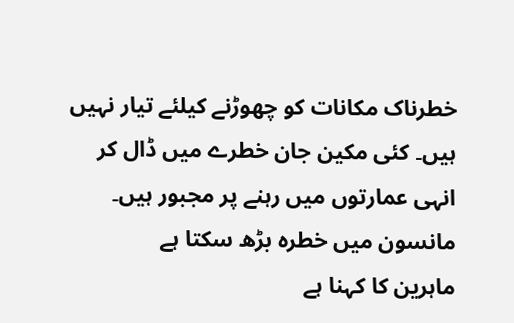خطرناک مکانات کو چھوڑنے کیلئے تیار نہیں ہیں۔ کئی مکین جان خطرے میں ڈال کر انہی عمارتوں میں رہنے پر مجبور ہیں۔
مانسون میں خطرہ بڑھ سکتا ہے
ماہرین کا کہنا ہے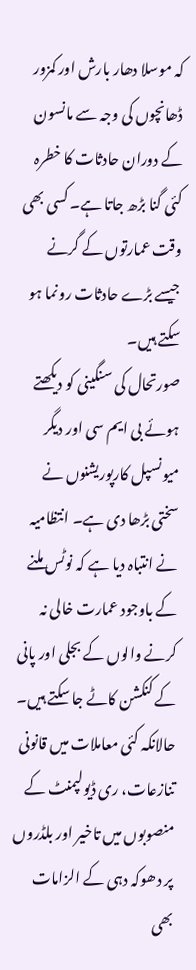کہ موسلا دھار بارش اور کمزور ڈھانچوں کی وجہ سے مانسون کے دوران حادثات کا خطرہ کئی گنا بڑھ جاتا ہے۔ کسی بھی وقت عمارتوں کے گرنے جیسے بڑے حادثات رونما ہو سکتے ہیں۔
صورتحال کی سنگینی کو دیکھتے ہوئے بی ایم سی اور دیگر میونسپل کارپوریشنوں نے سختی بڑھا دی ہے۔ انتظامیہ نے انتباہ دیا ہے کہ نوٹس ملنے کے باوجود عمارت خالی نہ کرنے والوں کے بجلی اور پانی کے کنکشن کاٹے جا سکتے ہیں۔ حالانکہ کئی معاملات میں قانونی تنازعات، ری ڈیولپمنٹ کے منصوبوں میں تاخیر اور بلڈروں پر دھوکہ دہی کے الزامات بھی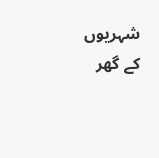شہریوں کے گھر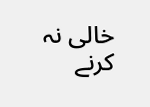خالی نہ کرنے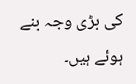کی بڑی وجہ بنے ہوئے ہیں۔